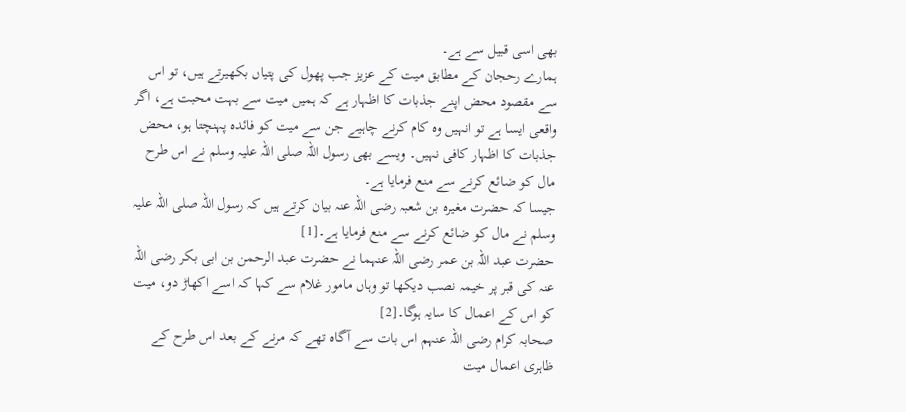بھی اسی قبیل سے ہے۔
ہمارے رحجان کے مطابق میت کے عزیز جب پھول کی پتیاں بکھیرتے ہیں، تو اس سے مقصود محض اپنے جذبات کا اظہار ہے کہ ہمیں میت سے بہت محبت ہے، اگر واقعی ایسا ہے تو انہیں وہ کام کرنے چاہیے جن سے میت کو فائدہ پہنچتا ہو، محض جذبات کا اظہار کافی نہیں۔ ویسے بھی رسول اللہ صلی اللہ علیہ وسلم نے اس طرح مال کو ضائع کرنے سے منع فرمایا ہے۔
جیسا کہ حضرت مغیرہ بن شعبہ رضی اللہ عنہ بیان کرتے ہیں کہ رسول اللہ صلی اللہ علیہ وسلم نے مال کو ضائع کرنے سے منع فرمایا ہے۔[1]
حضرت عبد اللہ بن عمر رضی اللہ عنہما نے حضرت عبد الرحمن بن ابی بکر رضی اللہ عنہ کی قبر پر خیمہ نصب دیکھا تو وہاں مامور غلام سے کہا کہ اسے اکھاڑ دو، میت کو اس کے اعمال کا سایہ ہوگا۔[2]
صحابہ کرام رضی اللہ عنہم اس بات سے آگاہ تھے کہ مرنے کے بعد اس طرح کے ظاہری اعمال میت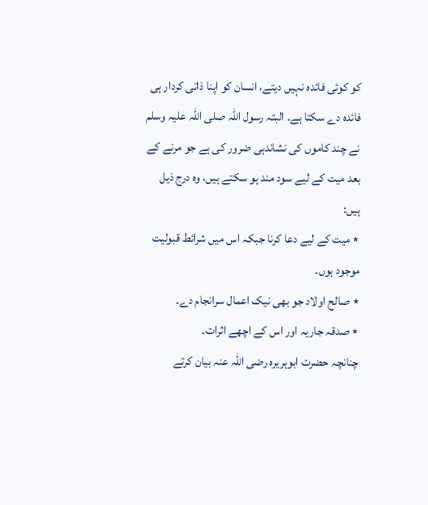کو کوئی فائدہ نہیں دیتے، انسان کو اپنا ذاتی کردار ہی فائدہ دے سکتا ہے۔ البتہ رسول اللہ صلی اللہ علیہ وسلم نے چند کاموں کی نشاندہی ضرور کی ہے جو مرنے کے بعد میت کے لیے سود مند ہو سکتے ہیں، وہ درج ذیل ہیں:
٭ میت کے لیے دعا کرنا جبکہ اس میں شرائط قبولیت موجود ہوں۔
٭ صالح اولاد جو بھی نیک اعمال سرانجام دے۔
٭ صدقہ جاریہ اور اس کے اچھے اثرات۔
چنانچہ حضرت ابوہریرہ رضی اللہ عنہ بیان کرتے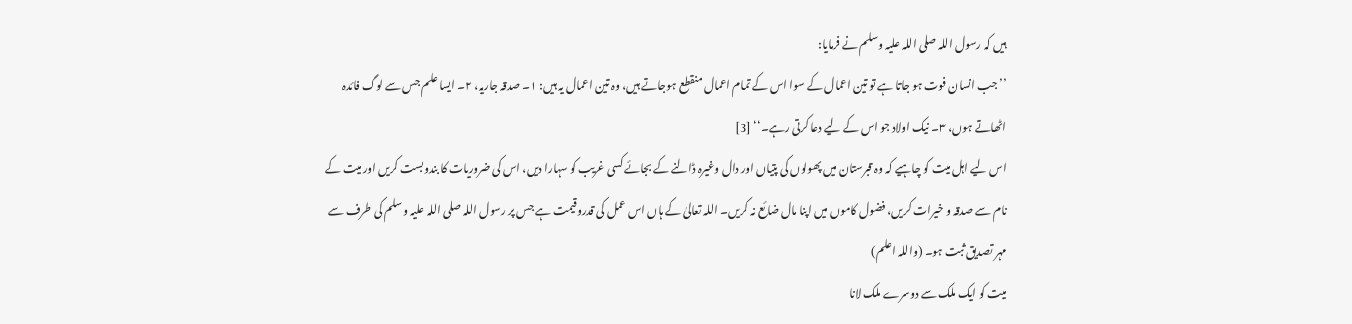ہیں کہ رسول اللہ صلی اللہ علیہ وسلم نے فرمایا:
’’جب انسان فوت ہو جاتا ہے تو تین اعمال کے سوا اس کے تمام اعمال منقطع ہوجاتے ہیں، وہ تین اعمال یہ ہیں: ۱۔ صدقہ جاریہ، ۲۔ ایسا علم جس سے لوگ فائدہ اٹھاتے ہوں، ۳۔ نیک اولاد جو اس کے لیے دعا کرتی رہے۔‘‘ [3]
اس لیے اہل میت کو چاہیے کہ وہ قبرستان میں پھولوں کی پتیاں اور دال وغیرہ ڈالنے کے بجائے کسی غریب کو سہارا دیں، اس کی ضروریات کا بندوبست کریں اور میت کے نام سے صدقہ و خیرات کریں، فضول کاموں میں اپنا مال ضائع نہ کریں۔ اللہ تعالیٰ کے ہاں اس عمل کی قدروقیمت ہے جس پر رسول اللہ صلی اللہ علیہ وسلم کی طرف سے مہر تصدیق ثبت ہو۔ (واللہ اعلم)
میت کو ایک ملک سے دوسرے ملک لانا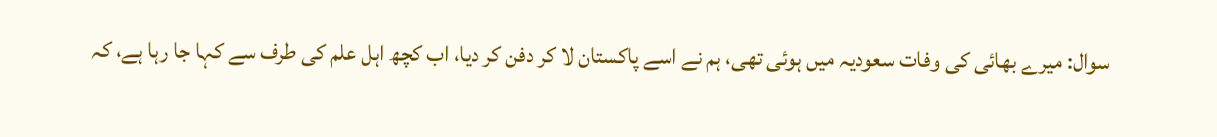سوال: میرے بھائی کی وفات سعودیہ میں ہوئی تھی، ہم نے اسے پاکستان لا کر دفن کر دیا، اب کچھ اہل علم کی طرف سے کہا جا رہا ہے، کہ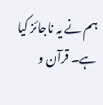ہم نے یہ ناجائز کیا ہے۔ قرآن و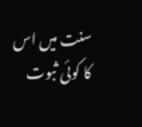سنت میں اس کا کوئی ثبوت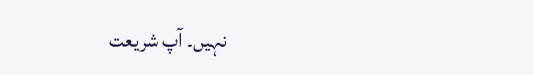نہیں۔ آپ شریعت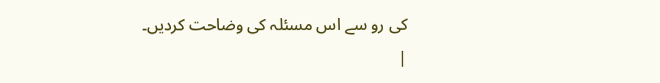کی رو سے اس مسئلہ کی وضاحت کردیں۔
|